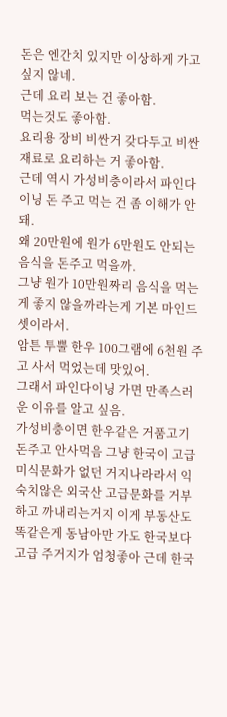돈은 엔간치 있지만 이상하게 가고 싶지 않네.
근데 요리 보는 건 좋아함.
먹는것도 좋아함.
요리용 장비 비싼거 갖다두고 비싼 재료로 요리하는 거 좋아함.
근데 역시 가성비충이라서 파인다이닝 돈 주고 먹는 건 좀 이해가 안돼.
왜 20만원에 원가 6만원도 안되는 음식을 돈주고 먹을까.
그냥 원가 10만원짜리 음식을 먹는게 좋지 않을까라는게 기본 마인드셋이라서.
암튼 투뿔 한우 100그램에 6천원 주고 사서 먹었는데 맛있어.
그래서 파인다이닝 가면 만족스러운 이유를 알고 싶음.
가성비충이면 한우같은 거품고기 돈주고 안사먹음 그냥 한국이 고급 미식문화가 없던 거지나라라서 익숙치않은 외국산 고급문화를 거부하고 까내리는거지 이게 부동산도 똑같은게 동남아만 가도 한국보다 고급 주거지가 엄청좋아 근데 한국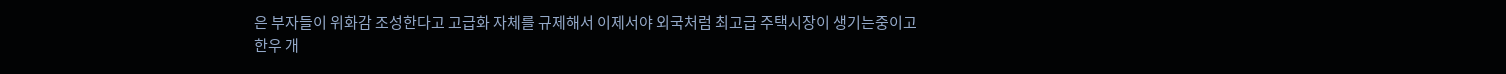은 부자들이 위화감 조성한다고 고급화 자체를 규제해서 이제서야 외국처럼 최고급 주택시장이 생기는중이고
한우 개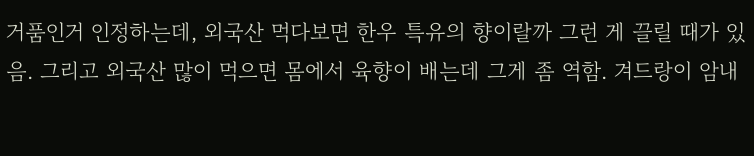거품인거 인정하는데, 외국산 먹다보면 한우 특유의 향이랄까 그런 게 끌릴 때가 있음. 그리고 외국산 많이 먹으면 몸에서 육향이 배는데 그게 좀 역함. 겨드랑이 암내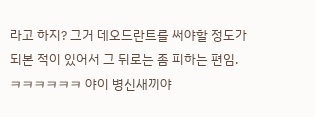라고 하지? 그거 데오드란트를 써야할 정도가 되본 적이 있어서 그 뒤로는 좀 피하는 편임.
ㅋㅋㅋㅋㅋㅋ 야이 병신새끼야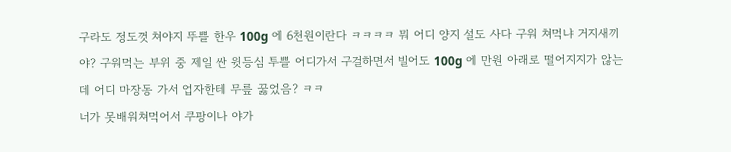구라도 정도껏 쳐야지 뚜쁠 한우 100g 에 6천원이란다 ㅋㅋㅋㅋ 뭐 어디 양지 설도 사다 구워 쳐먹냐 거지새끼야? 구워먹는 부위 중 제일 싼 윗등심 투쁠 어디가서 구걸하면서 빌어도 100g 에 만원 아래로 떨어지지가 않는데 어디 마장동 가서 업자한테 무릎 꿇었음? ㅋㅋ
너가 못배워쳐먹어서 쿠팡이나 야가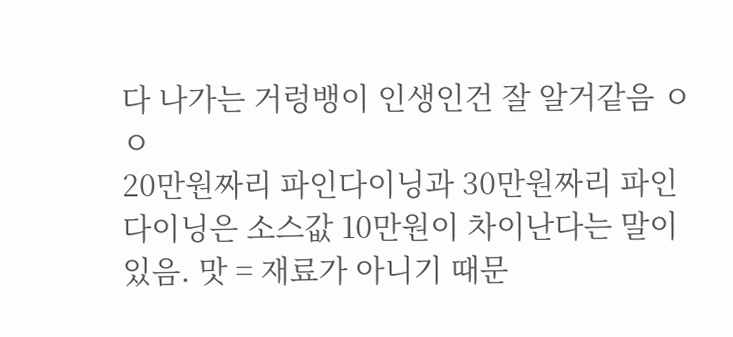다 나가는 거렁뱅이 인생인건 잘 알거같음 ㅇㅇ
20만원짜리 파인다이닝과 30만원짜리 파인다이닝은 소스값 10만원이 차이난다는 말이 있음. 맛 = 재료가 아니기 때문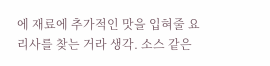에 재료에 추가적인 맛을 입혀줄 요리사를 찾는 거라 생각. 소스 같은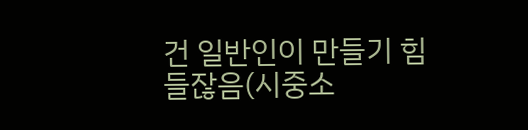건 일반인이 만들기 힘들잖음(시중소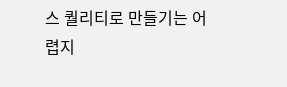스 퀄리티로 만들기는 어렵지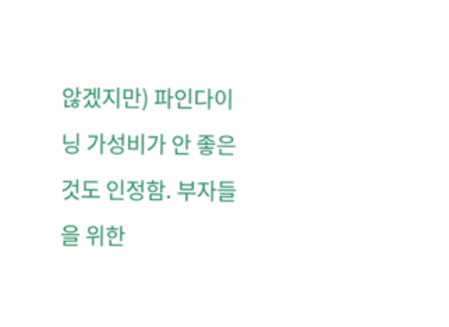않겠지만) 파인다이닝 가성비가 안 좋은 것도 인정함. 부자들을 위한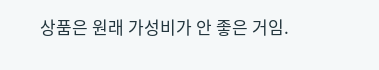상품은 원래 가성비가 안 좋은 거임.